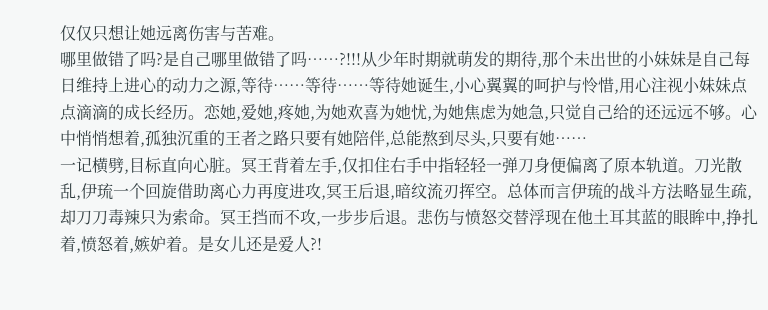仅仅只想让她远离伤害与苦难。
哪里做错了吗?是自己哪里做错了吗……?!!!从少年时期就萌发的期待,那个未出世的小妹妹是自己每日维持上进心的动力之源,等待……等待……等待她诞生,小心翼翼的呵护与怜惜,用心注视小妹妹点点滴滴的成长经历。恋她,爱她,疼她,为她欢喜为她忧,为她焦虑为她急,只觉自己给的还远远不够。心中悄悄想着,孤独沉重的王者之路只要有她陪伴,总能熬到尽头,只要有她……
一记横劈,目标直向心脏。冥王背着左手,仅扣住右手中指轻轻一弹刀身便偏离了原本轨道。刀光散乱,伊琉一个回旋借助离心力再度进攻,冥王后退,暗纹流刃挥空。总体而言伊琉的战斗方法略显生疏,却刀刀毒辣只为索命。冥王挡而不攻,一步步后退。悲伤与愤怒交替浮现在他土耳其蓝的眼眸中,挣扎着,愤怒着,嫉妒着。是女儿还是爱人?!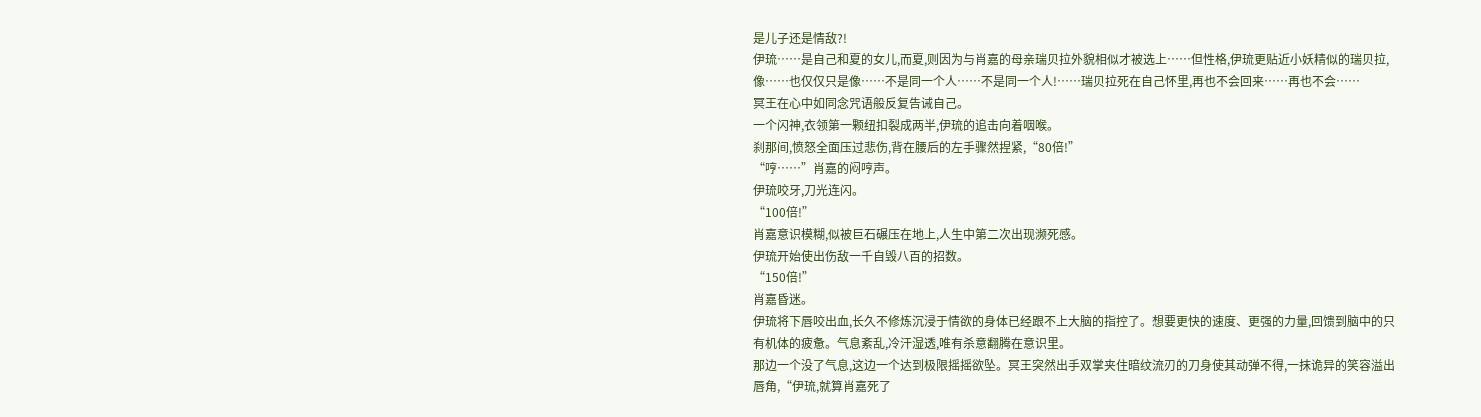是儿子还是情敌?!
伊琉……是自己和夏的女儿,而夏,则因为与肖嘉的母亲瑞贝拉外貌相似才被选上……但性格,伊琉更贴近小妖精似的瑞贝拉,像……也仅仅只是像……不是同一个人……不是同一个人!……瑞贝拉死在自己怀里,再也不会回来……再也不会……
冥王在心中如同念咒语般反复告诫自己。
一个闪神,衣领第一颗纽扣裂成两半,伊琉的追击向着咽喉。
刹那间,愤怒全面压过悲伤,背在腰后的左手骤然捏紧,“80倍!”
“哼……”肖嘉的闷哼声。
伊琉咬牙,刀光连闪。
“100倍!”
肖嘉意识模糊,似被巨石碾压在地上,人生中第二次出现濒死感。
伊琉开始使出伤敌一千自毁八百的招数。
“150倍!”
肖嘉昏迷。
伊琉将下唇咬出血,长久不修炼沉浸于情欲的身体已经跟不上大脑的指控了。想要更快的速度、更强的力量,回馈到脑中的只有机体的疲惫。气息紊乱,冷汗湿透,唯有杀意翻腾在意识里。
那边一个没了气息,这边一个达到极限摇摇欲坠。冥王突然出手双掌夹住暗纹流刃的刀身使其动弹不得,一抹诡异的笑容溢出唇角,“伊琉,就算肖嘉死了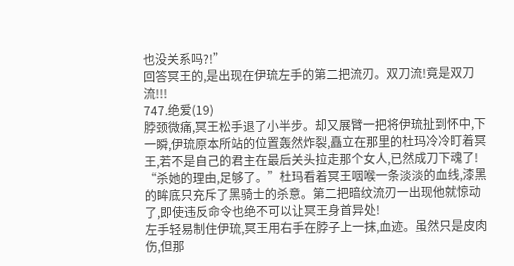也没关系吗?!”
回答冥王的,是出现在伊琉左手的第二把流刃。双刀流!竟是双刀流!!!
747.绝爱(19)
脖颈微痛,冥王松手退了小半步。却又展臂一把将伊琉扯到怀中,下一瞬,伊琉原本所站的位置轰然炸裂,矗立在那里的杜玛冷冷盯着冥王,若不是自己的君主在最后关头拉走那个女人,已然成刀下魂了!
“杀她的理由,足够了。”杜玛看着冥王咽喉一条淡淡的血线,漆黑的眸底只充斥了黑骑士的杀意。第二把暗纹流刃一出现他就惊动了,即使违反命令也绝不可以让冥王身首异处!
左手轻易制住伊琉,冥王用右手在脖子上一抹,血迹。虽然只是皮肉伤,但那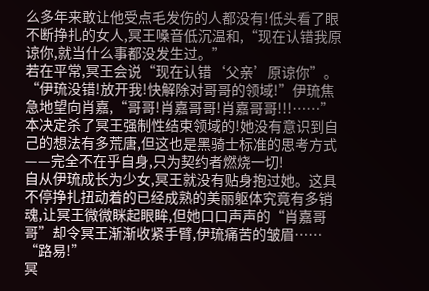么多年来敢让他受点毛发伤的人都没有!低头看了眼不断挣扎的女人,冥王嗓音低沉温和,“现在认错我原谅你,就当什么事都没发生过。”
若在平常,冥王会说“现在认错‘父亲’原谅你”。
“伊琉没错!放开我!快解除对哥哥的领域!”伊琉焦急地望向肖嘉,“哥哥!肖嘉哥哥!肖嘉哥哥!!!……”本决定杀了冥王强制性结束领域的!她没有意识到自己的想法有多荒唐,但这也是黑骑士标准的思考方式——完全不在乎自身,只为契约者燃烧一切!
自从伊琉成长为少女,冥王就没有贴身抱过她。这具不停挣扎扭动着的已经成熟的美丽躯体究竟有多销魂,让冥王微微眯起眼眸,但她口口声声的“肖嘉哥哥”却令冥王渐渐收紧手臂,伊琉痛苦的皱眉……
“路易!”
冥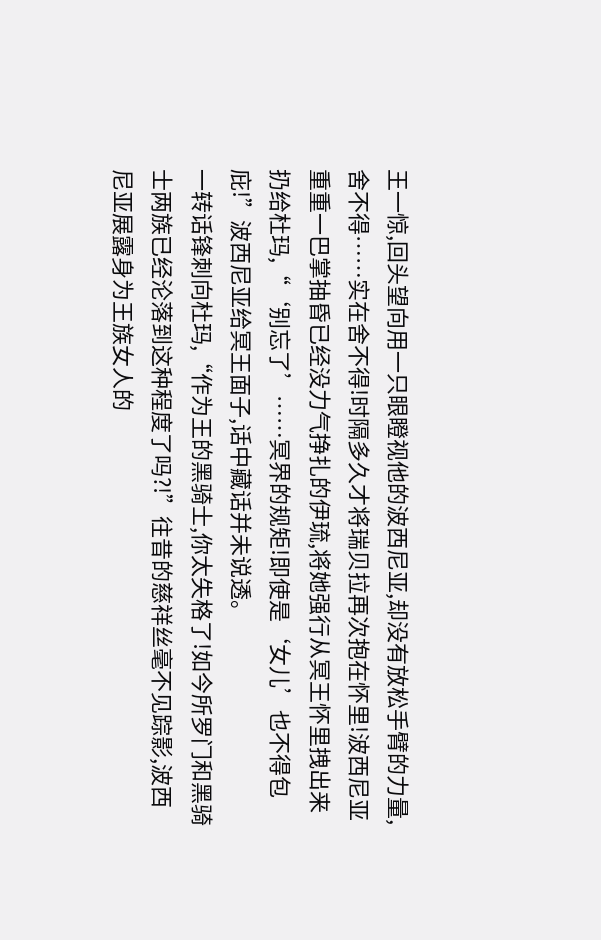王一惊,回头望向用一只眼瞪视他的波西尼亚,却没有放松手臂的力量,舍不得……实在舍不得!时隔多久才将瑞贝拉再次抱在怀里!波西尼亚重重一巴掌抽昏已经没力气挣扎的伊琉,将她强行从冥王怀里拽出来扔给杜玛,“‘别忘了’……冥界的规矩!即使是‘女儿’也不得包庇!”波西尼亚给冥王面子,话中藏话并未说透。
一转话锋刺向杜玛,“作为王的黑骑士,你太失格了!如今所罗门和黑骑士两族已经沦落到这种程度了吗?!”往昔的慈祥丝毫不见踪影,波西尼亚展露身为王族女人的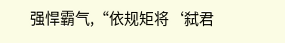强悍霸气,“依规矩将‘弑君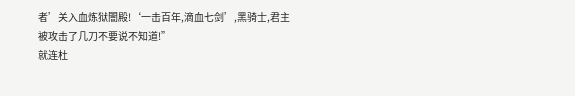者’关入血炼狱闇殿!‘一击百年,滴血七剑’,黑骑士,君主被攻击了几刀不要说不知道!”
就连杜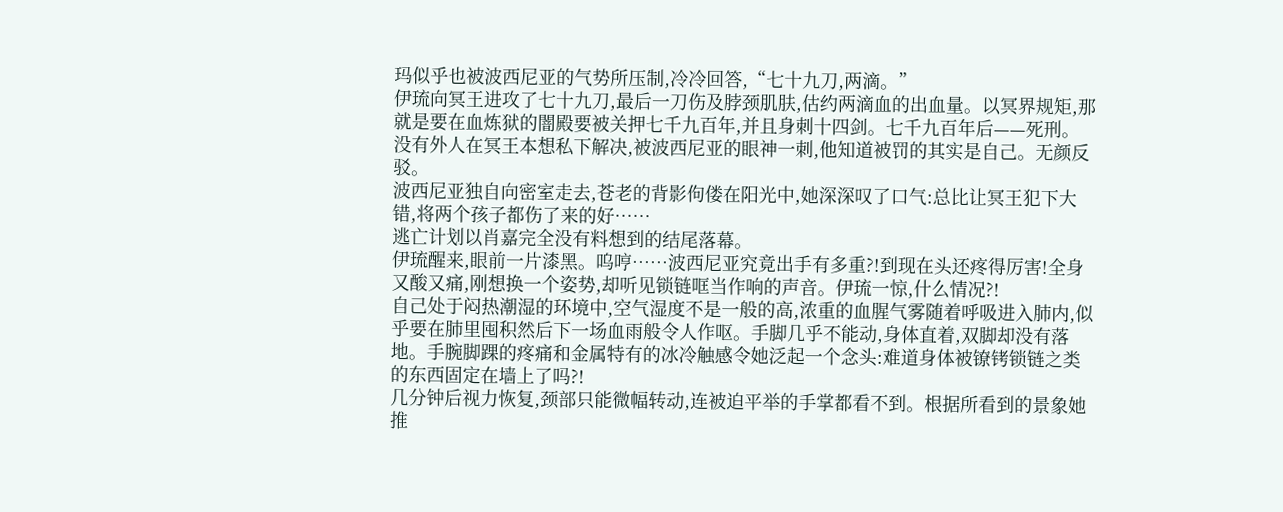玛似乎也被波西尼亚的气势所压制,冷冷回答,“七十九刀,两滴。”
伊琉向冥王进攻了七十九刀,最后一刀伤及脖颈肌肤,估约两滴血的出血量。以冥界规矩,那就是要在血炼狱的闇殿要被关押七千九百年,并且身刺十四剑。七千九百年后——死刑。
没有外人在冥王本想私下解决,被波西尼亚的眼神一刺,他知道被罚的其实是自己。无颜反驳。
波西尼亚独自向密室走去,苍老的背影佝偻在阳光中,她深深叹了口气:总比让冥王犯下大错,将两个孩子都伤了来的好……
逃亡计划以肖嘉完全没有料想到的结尾落幕。
伊琉醒来,眼前一片漆黑。呜哼……波西尼亚究竟出手有多重?!到现在头还疼得厉害!全身又酸又痛,刚想换一个姿势,却听见锁链哐当作响的声音。伊琉一惊,什么情况?!
自己处于闷热潮湿的环境中,空气湿度不是一般的高,浓重的血腥气雾随着呼吸进入肺内,似乎要在肺里囤积然后下一场血雨般令人作呕。手脚几乎不能动,身体直着,双脚却没有落地。手腕脚踝的疼痛和金属特有的冰冷触感令她泛起一个念头:难道身体被镣铐锁链之类的东西固定在墙上了吗?!
几分钟后视力恢复,颈部只能微幅转动,连被迫平举的手掌都看不到。根据所看到的景象她推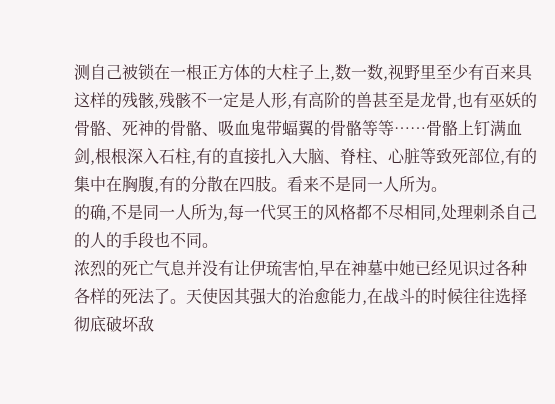测自己被锁在一根正方体的大柱子上,数一数,视野里至少有百来具这样的残骸,残骸不一定是人形,有高阶的兽甚至是龙骨,也有巫妖的骨骼、死神的骨骼、吸血鬼带蝠翼的骨骼等等……骨骼上钉满血剑,根根深入石柱,有的直接扎入大脑、脊柱、心脏等致死部位,有的集中在胸腹,有的分散在四肢。看来不是同一人所为。
的确,不是同一人所为,每一代冥王的风格都不尽相同,处理刺杀自己的人的手段也不同。
浓烈的死亡气息并没有让伊琉害怕,早在神墓中她已经见识过各种各样的死法了。天使因其强大的治愈能力,在战斗的时候往往选择彻底破坏敌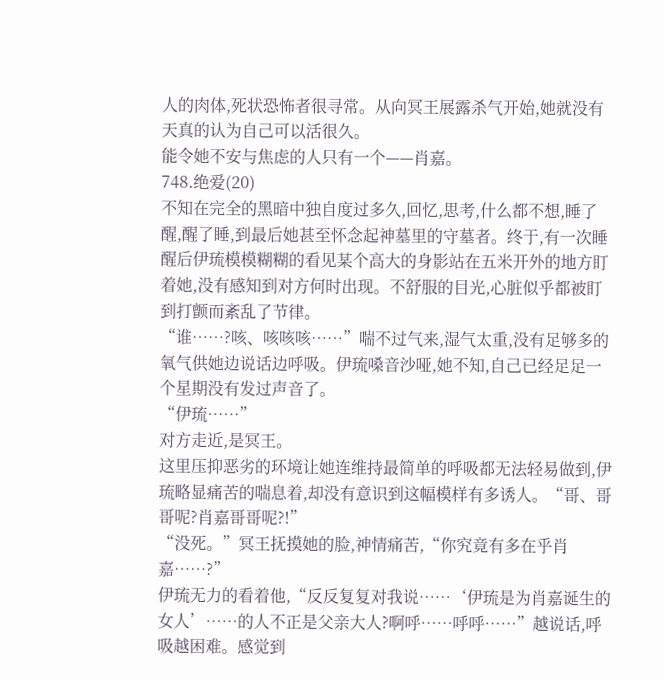人的肉体,死状恐怖者很寻常。从向冥王展露杀气开始,她就没有天真的认为自己可以活很久。
能令她不安与焦虑的人只有一个——肖嘉。
748.绝爱(20)
不知在完全的黑暗中独自度过多久,回忆,思考,什么都不想,睡了醒,醒了睡,到最后她甚至怀念起神墓里的守墓者。终于,有一次睡醒后伊琉模模糊糊的看见某个高大的身影站在五米开外的地方盯着她,没有感知到对方何时出现。不舒服的目光,心脏似乎都被盯到打颤而紊乱了节律。
“谁……?咳、咳咳咳……”喘不过气来,湿气太重,没有足够多的氧气供她边说话边呼吸。伊琉嗓音沙哑,她不知,自己已经足足一个星期没有发过声音了。
“伊琉……”
对方走近,是冥王。
这里压抑恶劣的环境让她连维持最简单的呼吸都无法轻易做到,伊琉略显痛苦的喘息着,却没有意识到这幅模样有多诱人。“哥、哥哥呢?肖嘉哥哥呢?!”
“没死。”冥王抚摸她的脸,神情痛苦,“你究竟有多在乎肖嘉……?”
伊琉无力的看着他,“反反复复对我说……‘伊琉是为肖嘉诞生的女人’……的人不正是父亲大人?啊呼……呼呼……”越说话,呼吸越困难。感觉到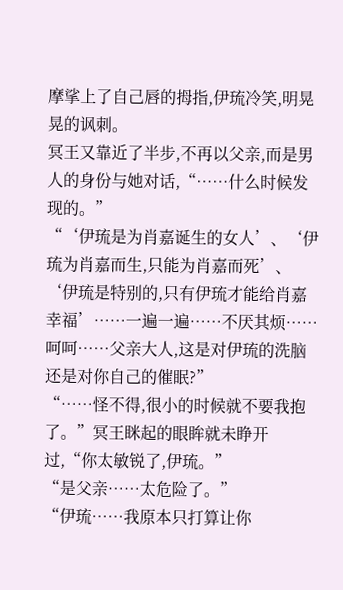摩挲上了自己唇的拇指,伊琉冷笑,明晃晃的讽刺。
冥王又靠近了半步,不再以父亲,而是男人的身份与她对话,“……什么时候发现的。”
“‘伊琉是为肖嘉诞生的女人’、‘伊琉为肖嘉而生,只能为肖嘉而死’、‘伊琉是特别的,只有伊琉才能给肖嘉幸福’……一遍一遍……不厌其烦……呵呵……父亲大人,这是对伊琉的洗脑还是对你自己的催眠?”
“……怪不得,很小的时候就不要我抱了。”冥王眯起的眼眸就未睁开过,“你太敏锐了,伊琉。”
“是父亲……太危险了。”
“伊琉……我原本只打算让你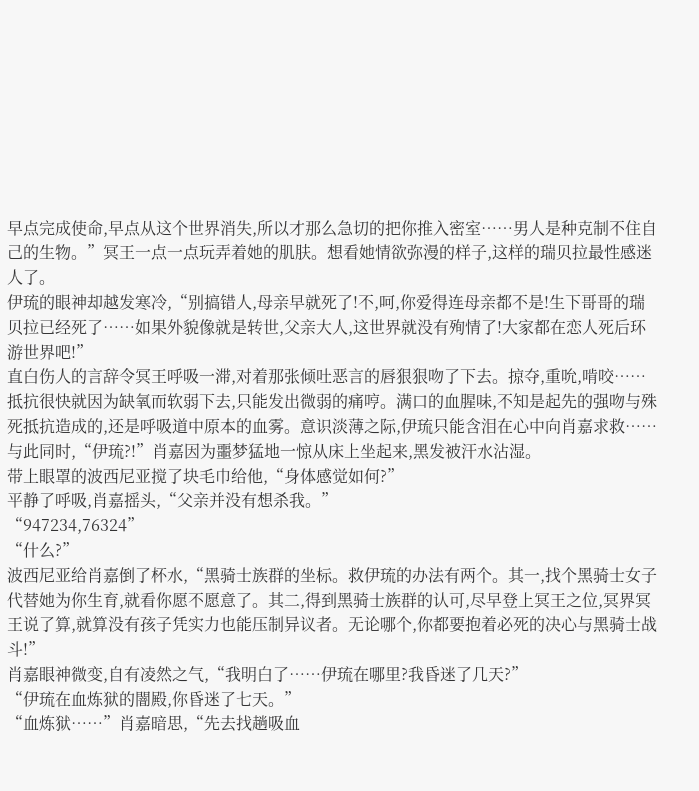早点完成使命,早点从这个世界消失,所以才那么急切的把你推入密室……男人是种克制不住自己的生物。”冥王一点一点玩弄着她的肌肤。想看她情欲弥漫的样子,这样的瑞贝拉最性感迷人了。
伊琉的眼神却越发寒冷,“别搞错人,母亲早就死了!不,呵,你爱得连母亲都不是!生下哥哥的瑞贝拉已经死了……如果外貌像就是转世,父亲大人,这世界就没有殉情了!大家都在恋人死后环游世界吧!”
直白伤人的言辞令冥王呼吸一滞,对着那张倾吐恶言的唇狠狠吻了下去。掠夺,重吮,啃咬……
抵抗很快就因为缺氧而软弱下去,只能发出微弱的痛哼。满口的血腥味,不知是起先的强吻与殊死抵抗造成的,还是呼吸道中原本的血雾。意识淡薄之际,伊琉只能含泪在心中向肖嘉求救……
与此同时,“伊琉?!”肖嘉因为噩梦猛地一惊从床上坐起来,黑发被汗水沾湿。
带上眼罩的波西尼亚搅了块毛巾给他,“身体感觉如何?”
平静了呼吸,肖嘉摇头,“父亲并没有想杀我。”
“947234,76324”
“什么?”
波西尼亚给肖嘉倒了杯水,“黑骑士族群的坐标。救伊琉的办法有两个。其一,找个黑骑士女子代替她为你生育,就看你愿不愿意了。其二,得到黑骑士族群的认可,尽早登上冥王之位,冥界冥王说了算,就算没有孩子凭实力也能压制异议者。无论哪个,你都要抱着必死的决心与黑骑士战斗!”
肖嘉眼神微变,自有凌然之气,“我明白了……伊琉在哪里?我昏迷了几天?”
“伊琉在血炼狱的闇殿,你昏迷了七天。”
“血炼狱……”肖嘉暗思,“先去找趟吸血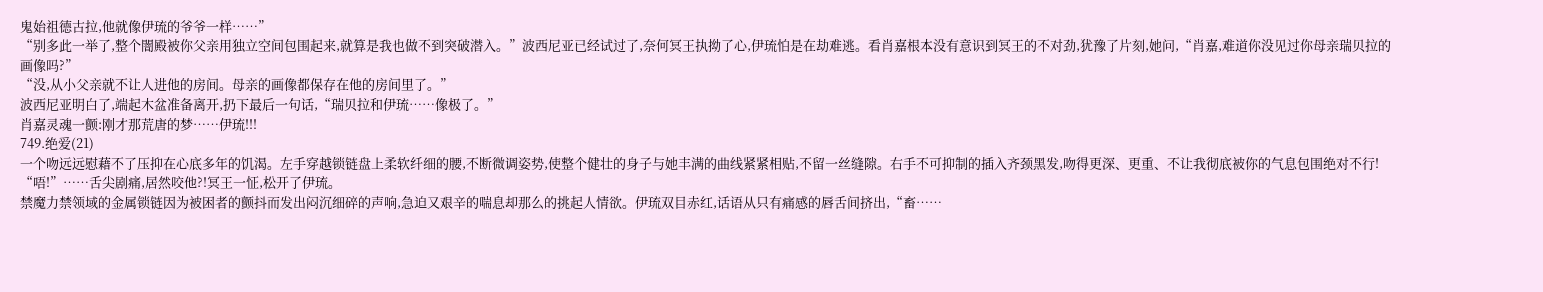鬼始祖德古拉,他就像伊琉的爷爷一样……”
“别多此一举了,整个闇殿被你父亲用独立空间包围起来,就算是我也做不到突破潜入。”波西尼亚已经试过了,奈何冥王执拗了心,伊琉怕是在劫难逃。看肖嘉根本没有意识到冥王的不对劲,犹豫了片刻,她问,“肖嘉,难道你没见过你母亲瑞贝拉的画像吗?”
“没,从小父亲就不让人进他的房间。母亲的画像都保存在他的房间里了。”
波西尼亚明白了,端起木盆准备离开,扔下最后一句话,“瑞贝拉和伊琉……像极了。”
肖嘉灵魂一颤:刚才那荒唐的梦……伊琉!!!
749.绝爱(21)
一个吻远远慰藉不了压抑在心底多年的饥渴。左手穿越锁链盘上柔软纤细的腰,不断微调姿势,使整个健壮的身子与她丰满的曲线紧紧相贴,不留一丝缝隙。右手不可抑制的插入齐颈黑发,吻得更深、更重、不让我彻底被你的气息包围绝对不行!
“唔!”……舌尖剧痛,居然咬他?!冥王一怔,松开了伊琉。
禁魔力禁领域的金属锁链因为被困者的颤抖而发出闷沉细碎的声响,急迫又艰辛的喘息却那么的挑起人情欲。伊琉双目赤红,话语从只有痛感的唇舌间挤出,“畜……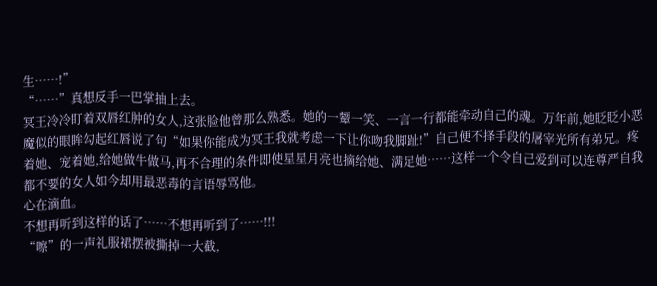生……!”
“……”真想反手一巴掌抽上去。
冥王冷冷盯着双唇红肿的女人,这张脸他曾那么熟悉。她的一颦一笑、一言一行都能牵动自己的魂。万年前,她眨眨小恶魔似的眼眸勾起红唇说了句“如果你能成为冥王我就考虑一下让你吻我脚趾!”自己便不择手段的屠宰光所有弟兄。疼着她、宠着她,给她做牛做马,再不合理的条件即使星星月亮也摘给她、满足她……这样一个令自己爱到可以连尊严自我都不要的女人如今却用最恶毒的言语辱骂他。
心在滴血。
不想再听到这样的话了……不想再听到了……!!!
“嚓”的一声礼服裙摆被撕掉一大截,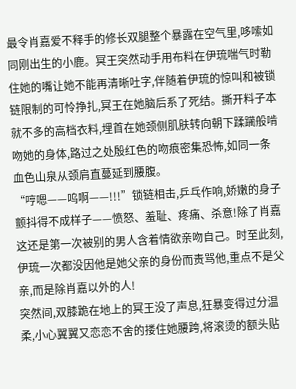最令肖嘉爱不释手的修长双腿整个暴露在空气里,哆嗦如同刚出生的小鹿。冥王突然动手用布料在伊琉喘气时勒住她的嘴让她不能再清晰吐字,伴随着伊琉的惊叫和被锁链限制的可怜挣扎,冥王在她脑后系了死结。撕开料子本就不多的高档衣料,埋首在她颈侧肌肤转向朝下蹂躏般啃吻她的身体,路过之处殷红色的吻痕密集恐怖,如同一条血色山泉从颈肩直蔓延到腰腹。
“哼嗯——呜啊——!!!”锁链相击,乒乓作响,娇嫩的身子颤抖得不成样子——愤怒、羞耻、疼痛、杀意!除了肖嘉这还是第一次被别的男人含着情欲亲吻自己。时至此刻,伊琉一次都没因他是她父亲的身份而责骂他,重点不是父亲,而是除肖嘉以外的人!
突然间,双膝跪在地上的冥王没了声息,狂暴变得过分温柔,小心翼翼又恋恋不舍的搂住她腰跨,将滚烫的额头贴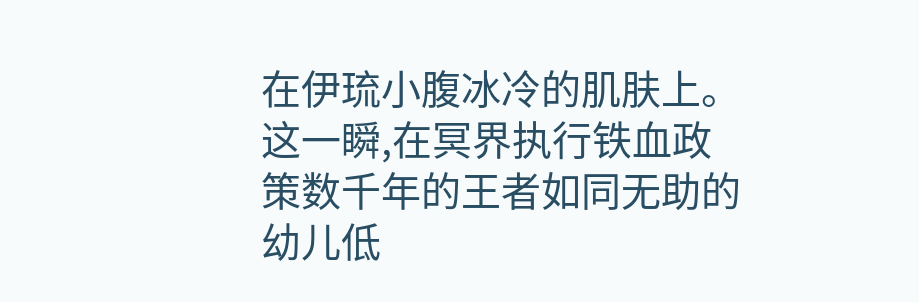在伊琉小腹冰冷的肌肤上。这一瞬,在冥界执行铁血政策数千年的王者如同无助的幼儿低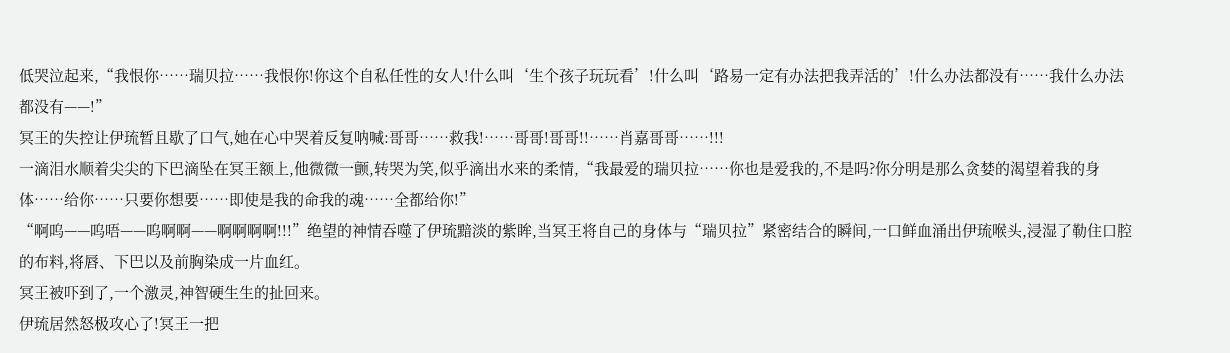低哭泣起来,“我恨你……瑞贝拉……我恨你!你这个自私任性的女人!什么叫‘生个孩子玩玩看’!什么叫‘路易一定有办法把我弄活的’!什么办法都没有……我什么办法都没有——!”
冥王的失控让伊琉暂且歇了口气,她在心中哭着反复呐喊:哥哥……救我!……哥哥!哥哥!!……肖嘉哥哥……!!!
一滴泪水顺着尖尖的下巴滴坠在冥王额上,他微微一颤,转哭为笑,似乎滴出水来的柔情,“我最爱的瑞贝拉……你也是爱我的,不是吗?你分明是那么贪婪的渴望着我的身体……给你……只要你想要……即使是我的命我的魂……全都给你!”
“啊呜——呜唔——呜啊啊——啊啊啊啊!!!”绝望的神情吞噬了伊琉黯淡的紫眸,当冥王将自己的身体与“瑞贝拉”紧密结合的瞬间,一口鲜血涌出伊琉喉头,浸湿了勒住口腔的布料,将唇、下巴以及前胸染成一片血红。
冥王被吓到了,一个激灵,神智硬生生的扯回来。
伊琉居然怒极攻心了!冥王一把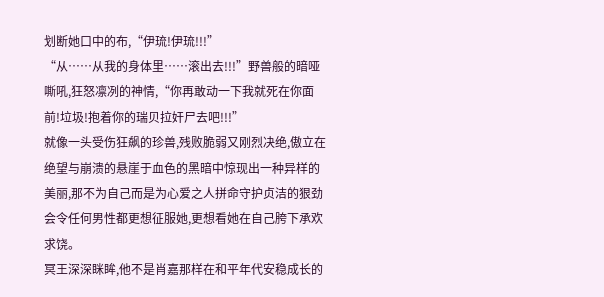划断她口中的布,“伊琉!伊琉!!!”
“从……从我的身体里……滚出去!!!”野兽般的暗哑嘶吼,狂怒凛冽的神情,“你再敢动一下我就死在你面前!垃圾!抱着你的瑞贝拉奸尸去吧!!!”
就像一头受伤狂飙的珍兽,残败脆弱又刚烈决绝,傲立在绝望与崩溃的悬崖于血色的黑暗中惊现出一种异样的美丽,那不为自己而是为心爱之人拼命守护贞洁的狠劲会令任何男性都更想征服她,更想看她在自己胯下承欢求饶。
冥王深深眯眸,他不是肖嘉那样在和平年代安稳成长的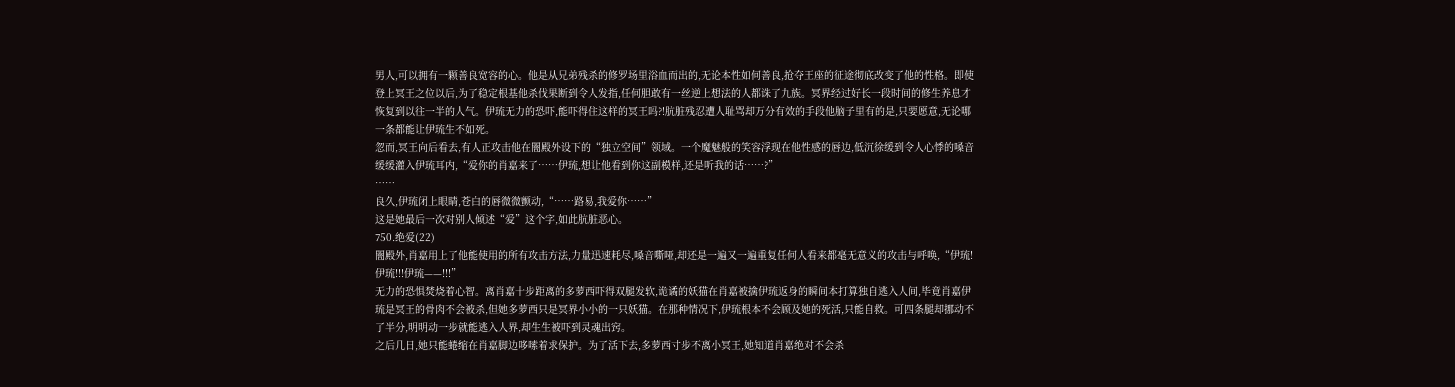男人,可以拥有一颗善良宽容的心。他是从兄弟残杀的修罗场里浴血而出的,无论本性如何善良,抢夺王座的征途彻底改变了他的性格。即使登上冥王之位以后,为了稳定根基他杀伐果断到令人发指,任何胆敢有一丝逆上想法的人都诛了九族。冥界经过好长一段时间的修生养息才恢复到以往一半的人气。伊琉无力的恐吓,能吓得住这样的冥王吗?!肮脏残忍遭人耻骂却万分有效的手段他脑子里有的是,只要愿意,无论哪一条都能让伊琉生不如死。
忽而,冥王向后看去,有人正攻击他在闇殿外设下的“独立空间”领域。一个魔魅般的笑容浮现在他性感的唇边,低沉徐缓到令人心悸的嗓音缓缓灌入伊琉耳内,“爱你的肖嘉来了……伊琉,想让他看到你这副模样,还是听我的话……?”
……
良久,伊琉闭上眼睛,苍白的唇微微颤动,“……路易,我爱你……”
这是她最后一次对别人倾述“爱”这个字,如此肮脏恶心。
750.绝爱(22)
闇殿外,肖嘉用上了他能使用的所有攻击方法,力量迅速耗尽,嗓音嘶哑,却还是一遍又一遍重复任何人看来都毫无意义的攻击与呼唤,“伊琉!伊琉!!!伊琉——!!!”
无力的恐惧焚烧着心智。离肖嘉十步距离的多萝西吓得双腿发软,诡谲的妖猫在肖嘉被擒伊琉返身的瞬间本打算独自逃入人间,毕竟肖嘉伊琉是冥王的骨肉不会被杀,但她多萝西只是冥界小小的一只妖猫。在那种情况下,伊琉根本不会顾及她的死活,只能自救。可四条腿却挪动不了半分,明明动一步就能逃入人界,却生生被吓到灵魂出窍。
之后几日,她只能蜷缩在肖嘉脚边哆嗦着求保护。为了活下去,多萝西寸步不离小冥王,她知道肖嘉绝对不会杀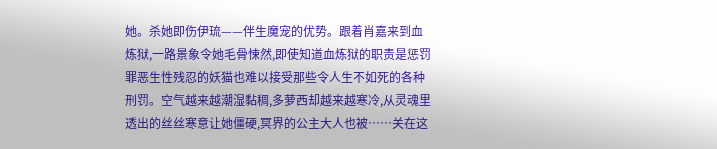她。杀她即伤伊琉——伴生魔宠的优势。跟着肖嘉来到血炼狱,一路景象令她毛骨悚然,即使知道血炼狱的职责是惩罚罪恶生性残忍的妖猫也难以接受那些令人生不如死的各种刑罚。空气越来越潮湿黏稠,多萝西却越来越寒冷,从灵魂里透出的丝丝寒意让她僵硬,冥界的公主大人也被……关在这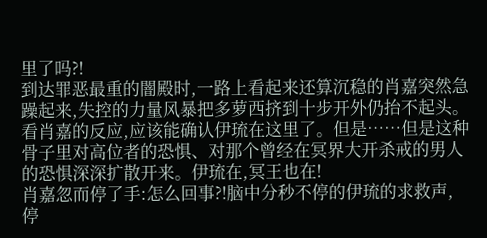里了吗?!
到达罪恶最重的闇殿时,一路上看起来还算沉稳的肖嘉突然急躁起来,失控的力量风暴把多萝西挤到十步开外仍抬不起头。看肖嘉的反应,应该能确认伊琉在这里了。但是……但是这种骨子里对高位者的恐惧、对那个曾经在冥界大开杀戒的男人的恐惧深深扩散开来。伊琉在,冥王也在!
肖嘉忽而停了手:怎么回事?!脑中分秒不停的伊琉的求救声,停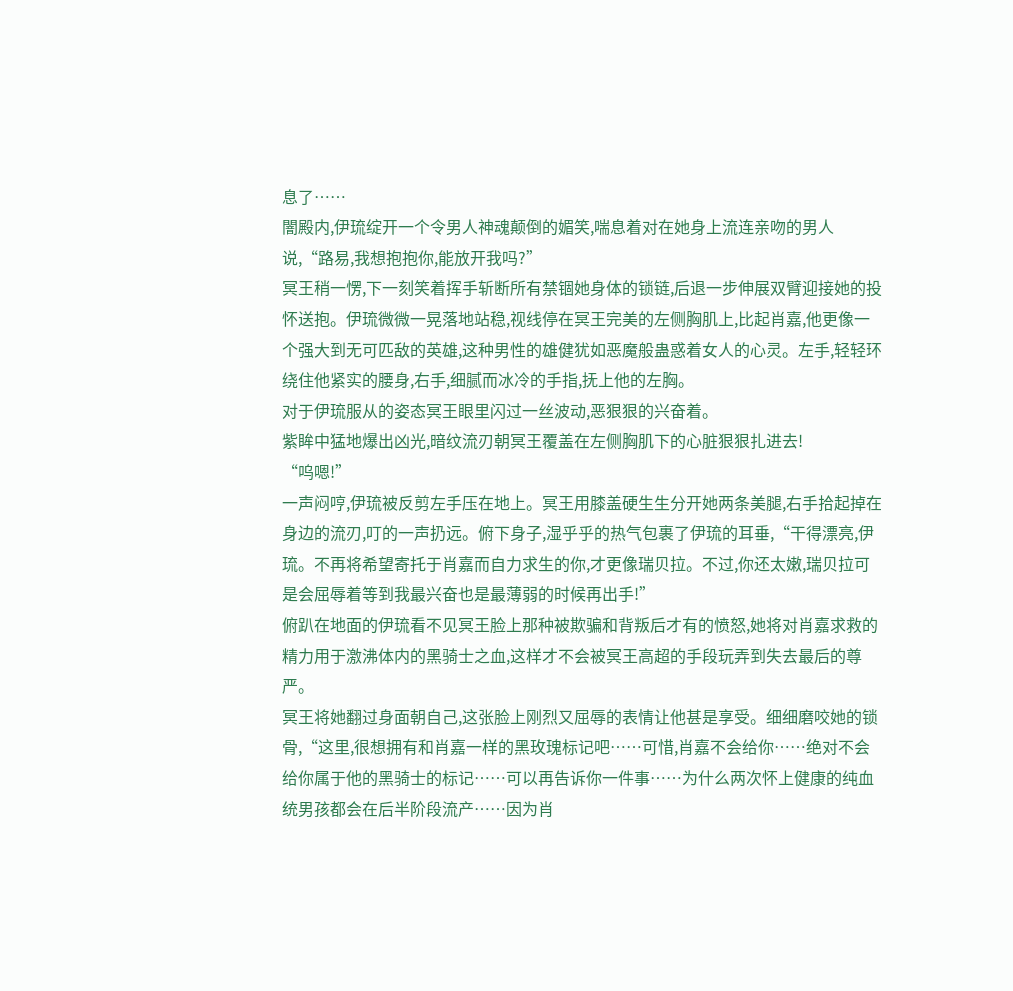息了……
闇殿内,伊琉绽开一个令男人神魂颠倒的媚笑,喘息着对在她身上流连亲吻的男人说,“路易,我想抱抱你,能放开我吗?”
冥王稍一愣,下一刻笑着挥手斩断所有禁锢她身体的锁链,后退一步伸展双臂迎接她的投怀送抱。伊琉微微一晃落地站稳,视线停在冥王完美的左侧胸肌上,比起肖嘉,他更像一个强大到无可匹敌的英雄,这种男性的雄健犹如恶魔般蛊惑着女人的心灵。左手,轻轻环绕住他紧实的腰身,右手,细腻而冰冷的手指,抚上他的左胸。
对于伊琉服从的姿态冥王眼里闪过一丝波动,恶狠狠的兴奋着。
紫眸中猛地爆出凶光,暗纹流刃朝冥王覆盖在左侧胸肌下的心脏狠狠扎进去!
“呜嗯!”
一声闷哼,伊琉被反剪左手压在地上。冥王用膝盖硬生生分开她两条美腿,右手拾起掉在身边的流刃,叮的一声扔远。俯下身子,湿乎乎的热气包裹了伊琉的耳垂,“干得漂亮,伊琉。不再将希望寄托于肖嘉而自力求生的你,才更像瑞贝拉。不过,你还太嫩,瑞贝拉可是会屈辱着等到我最兴奋也是最薄弱的时候再出手!”
俯趴在地面的伊琉看不见冥王脸上那种被欺骗和背叛后才有的愤怒,她将对肖嘉求救的精力用于激沸体内的黑骑士之血,这样才不会被冥王高超的手段玩弄到失去最后的尊严。
冥王将她翻过身面朝自己,这张脸上刚烈又屈辱的表情让他甚是享受。细细磨咬她的锁骨,“这里,很想拥有和肖嘉一样的黑玫瑰标记吧……可惜,肖嘉不会给你……绝对不会给你属于他的黑骑士的标记……可以再告诉你一件事……为什么两次怀上健康的纯血统男孩都会在后半阶段流产……因为肖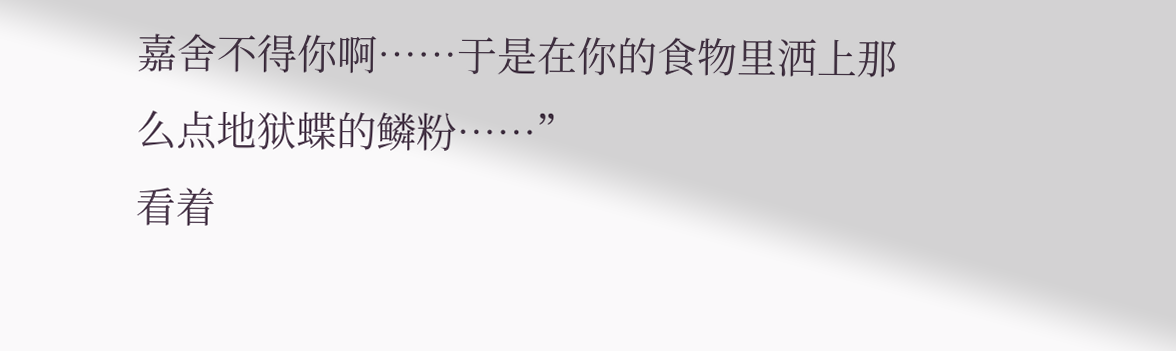嘉舍不得你啊……于是在你的食物里洒上那么点地狱蝶的鳞粉……”
看着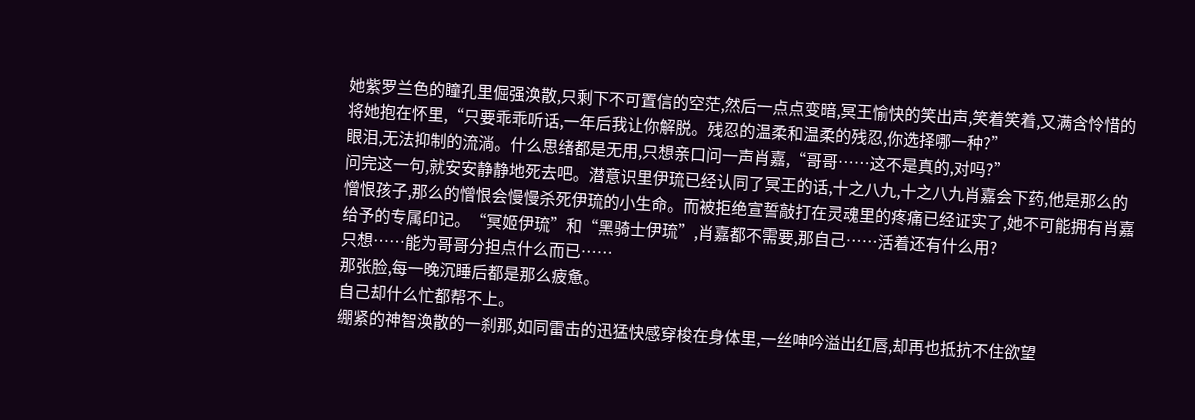她紫罗兰色的瞳孔里倔强涣散,只剩下不可置信的空茫,然后一点点变暗,冥王愉快的笑出声,笑着笑着,又满含怜惜的将她抱在怀里,“只要乖乖听话,一年后我让你解脱。残忍的温柔和温柔的残忍,你选择哪一种?”
眼泪,无法抑制的流淌。什么思绪都是无用,只想亲口问一声肖嘉,“哥哥……这不是真的,对吗?”
问完这一句,就安安静静地死去吧。潜意识里伊琉已经认同了冥王的话,十之八九,十之八九肖嘉会下药,他是那么的憎恨孩子,那么的憎恨会慢慢杀死伊琉的小生命。而被拒绝宣誓敲打在灵魂里的疼痛已经证实了,她不可能拥有肖嘉给予的专属印记。“冥姬伊琉”和“黑骑士伊琉”,肖嘉都不需要,那自己……活着还有什么用?
只想……能为哥哥分担点什么而已……
那张脸,每一晚沉睡后都是那么疲惫。
自己却什么忙都帮不上。
绷紧的神智涣散的一刹那,如同雷击的迅猛快感穿梭在身体里,一丝呻吟溢出红唇,却再也抵抗不住欲望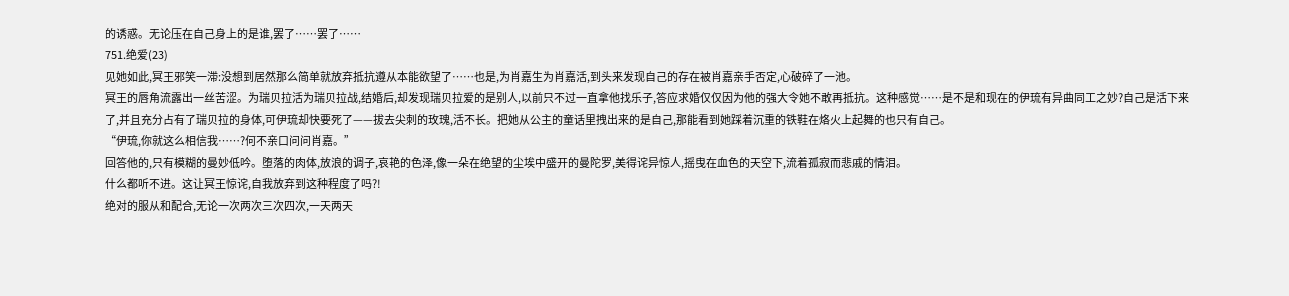的诱惑。无论压在自己身上的是谁,罢了……罢了……
751.绝爱(23)
见她如此,冥王邪笑一滞:没想到居然那么简单就放弃抵抗遵从本能欲望了……也是,为肖嘉生为肖嘉活,到头来发现自己的存在被肖嘉亲手否定,心破碎了一池。
冥王的唇角流露出一丝苦涩。为瑞贝拉活为瑞贝拉战,结婚后,却发现瑞贝拉爱的是别人,以前只不过一直拿他找乐子,答应求婚仅仅因为他的强大令她不敢再抵抗。这种感觉……是不是和现在的伊琉有异曲同工之妙?自己是活下来了,并且充分占有了瑞贝拉的身体,可伊琉却快要死了——拔去尖刺的玫瑰,活不长。把她从公主的童话里拽出来的是自己,那能看到她踩着沉重的铁鞋在烙火上起舞的也只有自己。
“伊琉,你就这么相信我……?何不亲口问问肖嘉。”
回答他的,只有模糊的曼妙低吟。堕落的肉体,放浪的调子,哀艳的色泽,像一朵在绝望的尘埃中盛开的曼陀罗,美得诧异惊人,摇曳在血色的天空下,流着孤寂而悲戚的情泪。
什么都听不进。这让冥王惊诧,自我放弃到这种程度了吗?!
绝对的服从和配合,无论一次两次三次四次,一天两天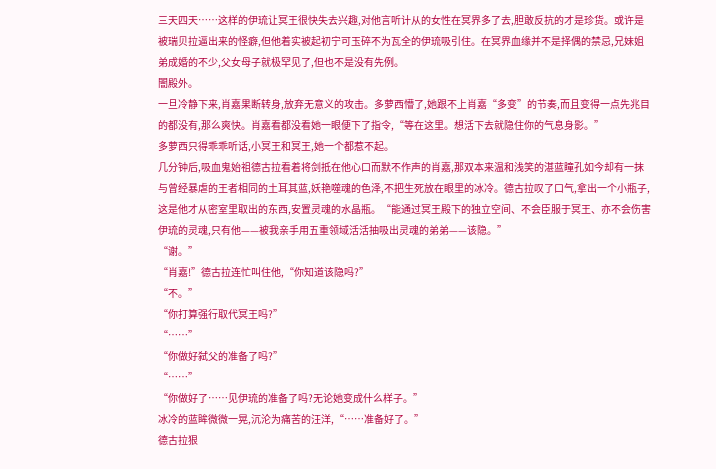三天四天……这样的伊琉让冥王很快失去兴趣,对他言听计从的女性在冥界多了去,胆敢反抗的才是珍货。或许是被瑞贝拉逼出来的怪癖,但他着实被起初宁可玉碎不为瓦全的伊琉吸引住。在冥界血缘并不是择偶的禁忌,兄妹姐弟成婚的不少,父女母子就极罕见了,但也不是没有先例。
闇殿外。
一旦冷静下来,肖嘉果断转身,放弃无意义的攻击。多萝西懵了,她跟不上肖嘉“多变”的节奏,而且变得一点先兆目的都没有,那么爽快。肖嘉看都没看她一眼便下了指令,“等在这里。想活下去就隐住你的气息身影。”
多萝西只得乖乖听话,小冥王和冥王,她一个都惹不起。
几分钟后,吸血鬼始祖德古拉看着将剑抵在他心口而默不作声的肖嘉,那双本来温和浅笑的湛蓝瞳孔如今却有一抹与曾经暴虐的王者相同的土耳其蓝,妖艳噬魂的色泽,不把生死放在眼里的冰冷。德古拉叹了口气,拿出一个小瓶子,这是他才从密室里取出的东西,安置灵魂的水晶瓶。“能通过冥王殿下的独立空间、不会臣服于冥王、亦不会伤害伊琉的灵魂,只有他——被我亲手用五重领域活活抽吸出灵魂的弟弟——该隐。”
“谢。”
“肖嘉!”德古拉连忙叫住他,“你知道该隐吗?”
“不。”
“你打算强行取代冥王吗?”
“……”
“你做好弑父的准备了吗?”
“……”
“你做好了……见伊琉的准备了吗?无论她变成什么样子。”
冰冷的蓝眸微微一晃,沉沦为痛苦的汪洋,“……准备好了。”
德古拉狠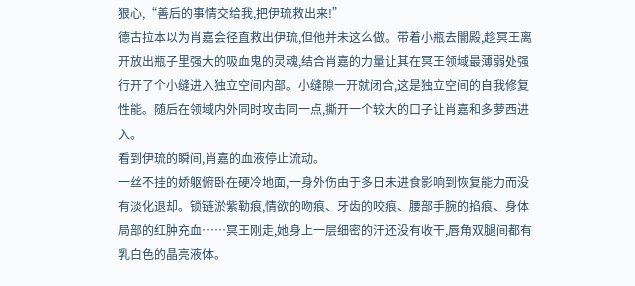狠心,“善后的事情交给我,把伊琉救出来!”
德古拉本以为肖嘉会径直救出伊琉,但他并未这么做。带着小瓶去闇殿,趁冥王离开放出瓶子里强大的吸血鬼的灵魂,结合肖嘉的力量让其在冥王领域最薄弱处强行开了个小缝进入独立空间内部。小缝隙一开就闭合,这是独立空间的自我修复性能。随后在领域内外同时攻击同一点,撕开一个较大的口子让肖嘉和多萝西进入。
看到伊琉的瞬间,肖嘉的血液停止流动。
一丝不挂的娇躯俯卧在硬冷地面,一身外伤由于多日未进食影响到恢复能力而没有淡化退却。锁链淤紫勒痕,情欲的吻痕、牙齿的咬痕、腰部手腕的掐痕、身体局部的红肿充血……冥王刚走,她身上一层细密的汗还没有收干,唇角双腿间都有乳白色的晶亮液体。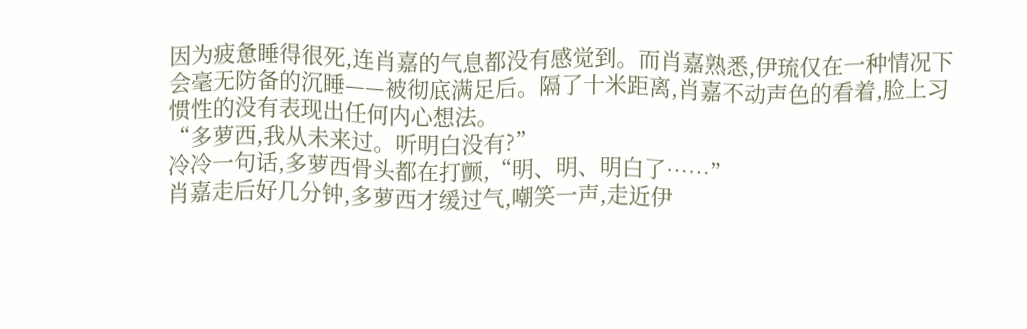因为疲惫睡得很死,连肖嘉的气息都没有感觉到。而肖嘉熟悉,伊琉仅在一种情况下会毫无防备的沉睡——被彻底满足后。隔了十米距离,肖嘉不动声色的看着,脸上习惯性的没有表现出任何内心想法。
“多萝西,我从未来过。听明白没有?”
冷冷一句话,多萝西骨头都在打颤,“明、明、明白了……”
肖嘉走后好几分钟,多萝西才缓过气,嘲笑一声,走近伊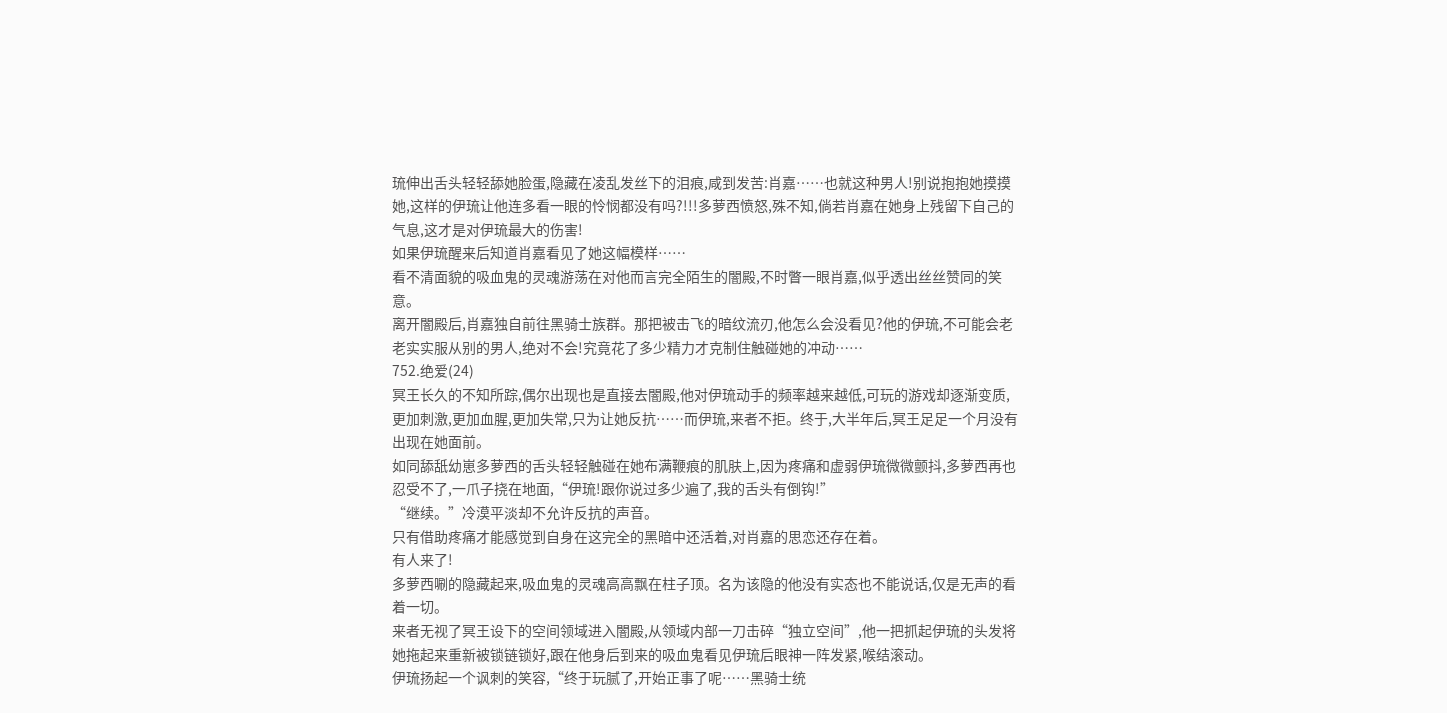琉伸出舌头轻轻舔她脸蛋,隐藏在凌乱发丝下的泪痕,咸到发苦:肖嘉……也就这种男人!别说抱抱她摸摸她,这样的伊琉让他连多看一眼的怜悯都没有吗?!!!多萝西愤怒,殊不知,倘若肖嘉在她身上残留下自己的气息,这才是对伊琉最大的伤害!
如果伊琉醒来后知道肖嘉看见了她这幅模样……
看不清面貌的吸血鬼的灵魂游荡在对他而言完全陌生的闇殿,不时瞥一眼肖嘉,似乎透出丝丝赞同的笑意。
离开闇殿后,肖嘉独自前往黑骑士族群。那把被击飞的暗纹流刃,他怎么会没看见?他的伊琉,不可能会老老实实服从别的男人,绝对不会!究竟花了多少精力才克制住触碰她的冲动……
752.绝爱(24)
冥王长久的不知所踪,偶尔出现也是直接去闇殿,他对伊琉动手的频率越来越低,可玩的游戏却逐渐变质,更加刺激,更加血腥,更加失常,只为让她反抗……而伊琉,来者不拒。终于,大半年后,冥王足足一个月没有出现在她面前。
如同舔舐幼崽多萝西的舌头轻轻触碰在她布满鞭痕的肌肤上,因为疼痛和虚弱伊琉微微颤抖,多萝西再也忍受不了,一爪子挠在地面,“伊琉!跟你说过多少遍了,我的舌头有倒钩!”
“继续。”冷漠平淡却不允许反抗的声音。
只有借助疼痛才能感觉到自身在这完全的黑暗中还活着,对肖嘉的思恋还存在着。
有人来了!
多萝西唰的隐藏起来,吸血鬼的灵魂高高飘在柱子顶。名为该隐的他没有实态也不能说话,仅是无声的看着一切。
来者无视了冥王设下的空间领域进入闇殿,从领域内部一刀击碎“独立空间”,他一把抓起伊琉的头发将她拖起来重新被锁链锁好,跟在他身后到来的吸血鬼看见伊琉后眼神一阵发紧,喉结滚动。
伊琉扬起一个讽刺的笑容,“终于玩腻了,开始正事了呢……黑骑士统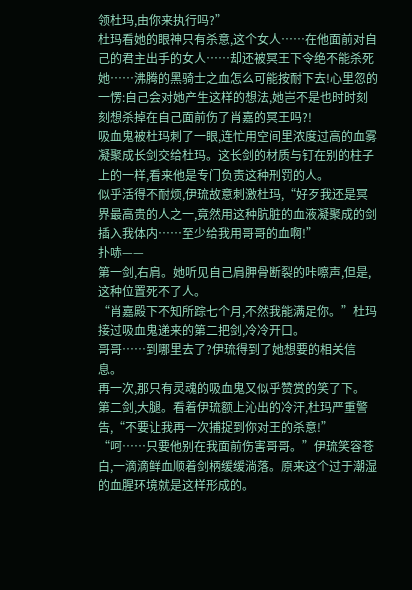领杜玛,由你来执行吗?”
杜玛看她的眼神只有杀意,这个女人……在他面前对自己的君主出手的女人……却还被冥王下令绝不能杀死她……沸腾的黑骑士之血怎么可能按耐下去!心里忽的一愣:自己会对她产生这样的想法,她岂不是也时时刻刻想杀掉在自己面前伤了肖嘉的冥王吗?!
吸血鬼被杜玛刺了一眼,连忙用空间里浓度过高的血雾凝聚成长剑交给杜玛。这长剑的材质与钉在别的柱子上的一样,看来他是专门负责这种刑罚的人。
似乎活得不耐烦,伊琉故意刺激杜玛,“好歹我还是冥界最高贵的人之一,竟然用这种肮脏的血液凝聚成的剑插入我体内……至少给我用哥哥的血啊!”
扑哧——
第一剑,右肩。她听见自己肩胛骨断裂的咔嚓声,但是,这种位置死不了人。
“肖嘉殿下不知所踪七个月,不然我能满足你。”杜玛接过吸血鬼递来的第二把剑,冷冷开口。
哥哥……到哪里去了?伊琉得到了她想要的相关信息。
再一次,那只有灵魂的吸血鬼又似乎赞赏的笑了下。
第二剑,大腿。看着伊琉额上沁出的冷汗,杜玛严重警告,“不要让我再一次捕捉到你对王的杀意!”
“呵……只要他别在我面前伤害哥哥。”伊琉笑容苍白,一滴滴鲜血顺着剑柄缓缓淌落。原来这个过于潮湿的血腥环境就是这样形成的。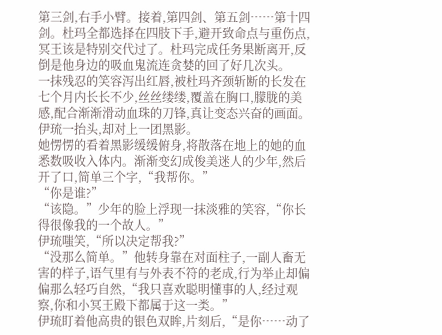第三剑,右手小臂。接着,第四剑、第五剑……第十四剑。杜玛全都选择在四肢下手,避开致命点与重伤点,冥王该是特别交代过了。杜玛完成任务果断离开,反倒是他身边的吸血鬼流连贪婪的回了好几次头。
一抹残忍的笑容泻出红唇,被杜玛齐颈斩断的长发在七个月内长长不少,丝丝缕缕,覆盖在胸口,朦胧的美感,配合渐渐滑动血珠的刀锋,真让变态兴奋的画面。伊琉一抬头,却对上一团黑影。
她愣愣的看着黑影缓缓俯身,将散落在地上的她的血悉数吸收入体内。渐渐变幻成俊美迷人的少年,然后开了口,简单三个字,“我帮你。”
“你是谁?”
“该隐。”少年的脸上浮现一抹淡雅的笑容,“你长得很像我的一个故人。”
伊琉嗤笑,“所以决定帮我?”
“没那么简单。”他转身靠在对面柱子,一副人畜无害的样子,语气里有与外表不符的老成,行为举止却偏偏那么轻巧自然,“我只喜欢聪明懂事的人,经过观察,你和小冥王殿下都属于这一类。”
伊琉盯着他高贵的银色双眸,片刻后,“是你……动了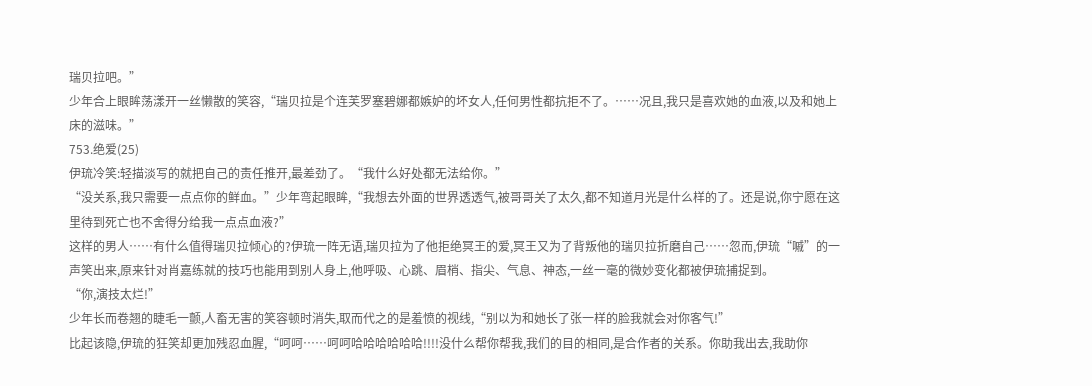瑞贝拉吧。”
少年合上眼眸荡漾开一丝懒散的笑容,“瑞贝拉是个连芙罗塞碧娜都嫉妒的坏女人,任何男性都抗拒不了。……况且,我只是喜欢她的血液,以及和她上床的滋味。”
753.绝爱(25)
伊琉冷笑:轻描淡写的就把自己的责任推开,最差劲了。“我什么好处都无法给你。”
“没关系,我只需要一点点你的鲜血。”少年弯起眼眸,“我想去外面的世界透透气,被哥哥关了太久,都不知道月光是什么样的了。还是说,你宁愿在这里待到死亡也不舍得分给我一点点血液?”
这样的男人……有什么值得瑞贝拉倾心的?伊琉一阵无语,瑞贝拉为了他拒绝冥王的爱,冥王又为了背叛他的瑞贝拉折磨自己……忽而,伊琉“嘁”的一声笑出来,原来针对肖嘉练就的技巧也能用到别人身上,他呼吸、心跳、眉梢、指尖、气息、神态,一丝一毫的微妙变化都被伊琉捕捉到。
“你,演技太烂!”
少年长而卷翘的睫毛一颤,人畜无害的笑容顿时消失,取而代之的是羞愤的视线,“别以为和她长了张一样的脸我就会对你客气!”
比起该隐,伊琉的狂笑却更加残忍血腥,“呵呵……呵呵哈哈哈哈哈哈!!!!没什么帮你帮我,我们的目的相同,是合作者的关系。你助我出去,我助你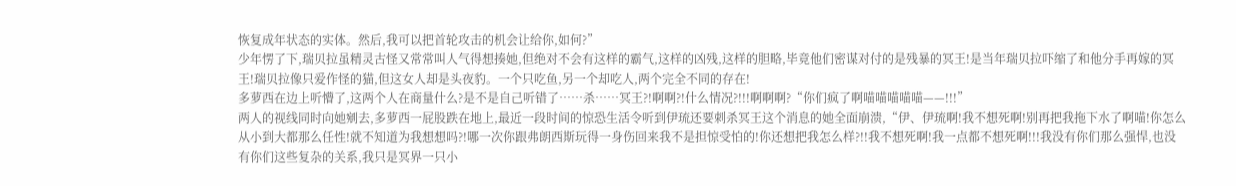恢复成年状态的实体。然后,我可以把首轮攻击的机会让给你,如何?”
少年愣了下,瑞贝拉虽精灵古怪又常常叫人气得想揍她,但绝对不会有这样的霸气,这样的凶残,这样的胆略,毕竟他们密谋对付的是残暴的冥王!是当年瑞贝拉吓缩了和他分手再嫁的冥王!瑞贝拉像只爱作怪的猫,但这女人却是头夜豹。一个只吃鱼,另一个却吃人,两个完全不同的存在!
多萝西在边上听懵了,这两个人在商量什么?是不是自己听错了……杀……冥王?!啊啊?!什么情况?!!!啊啊啊?“你们疯了啊喵喵喵喵喵——!!!”
两人的视线同时向她剜去,多萝西一屁股跌在地上,最近一段时间的惊恐生活令听到伊琉还要刺杀冥王这个消息的她全面崩溃,“伊、伊琉啊!我不想死啊!别再把我拖下水了啊喵!你怎么从小到大都那么任性!就不知道为我想想吗?!哪一次你跟弗朗西斯玩得一身伤回来我不是担惊受怕的!你还想把我怎么样?!!我不想死啊!我一点都不想死啊!!!我没有你们那么强悍,也没有你们这些复杂的关系,我只是冥界一只小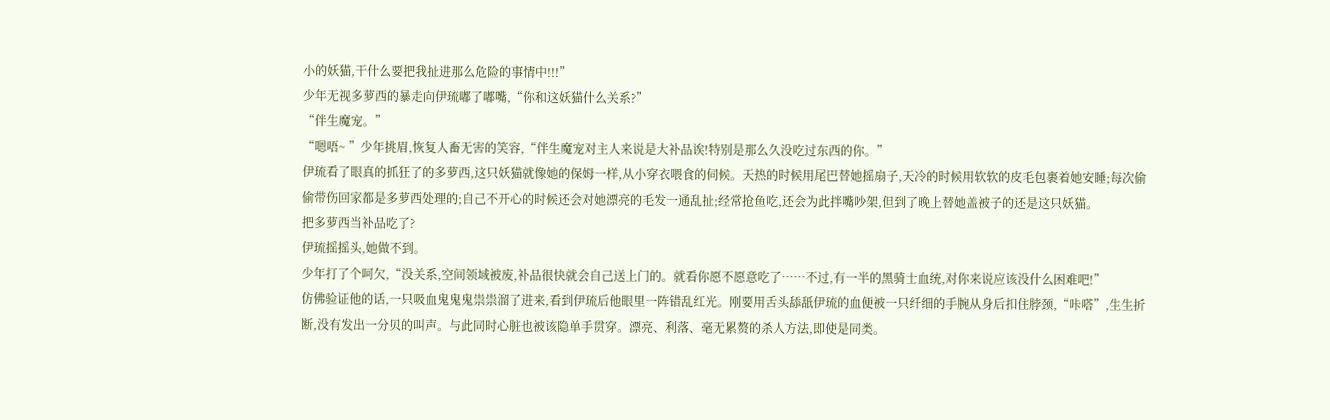小的妖猫,干什么要把我扯进那么危险的事情中!!!”
少年无视多萝西的暴走向伊琉嘟了嘟嘴,“你和这妖猫什么关系?”
“伴生魔宠。”
“嗯唔~ ”少年挑眉,恢复人畜无害的笑容,“伴生魔宠对主人来说是大补品诶!特别是那么久没吃过东西的你。”
伊琉看了眼真的抓狂了的多萝西,这只妖猫就像她的保姆一样,从小穿衣喂食的伺候。天热的时候用尾巴替她摇扇子,天冷的时候用软软的皮毛包裹着她安睡;每次偷偷带伤回家都是多萝西处理的;自己不开心的时候还会对她漂亮的毛发一通乱扯;经常抢鱼吃,还会为此拌嘴吵架,但到了晚上替她盖被子的还是这只妖猫。
把多萝西当补品吃了?
伊琉摇摇头,她做不到。
少年打了个呵欠,“没关系,空间领域被废,补品很快就会自己送上门的。就看你愿不愿意吃了……不过,有一半的黑骑士血统,对你来说应该没什么困难吧!”
仿佛验证他的话,一只吸血鬼鬼鬼祟祟溜了进来,看到伊琉后他眼里一阵错乱红光。刚要用舌头舔舐伊琉的血便被一只纤细的手腕从身后扣住脖颈,“咔嗒”,生生折断,没有发出一分贝的叫声。与此同时心脏也被该隐单手贯穿。漂亮、利落、毫无累赘的杀人方法,即使是同类。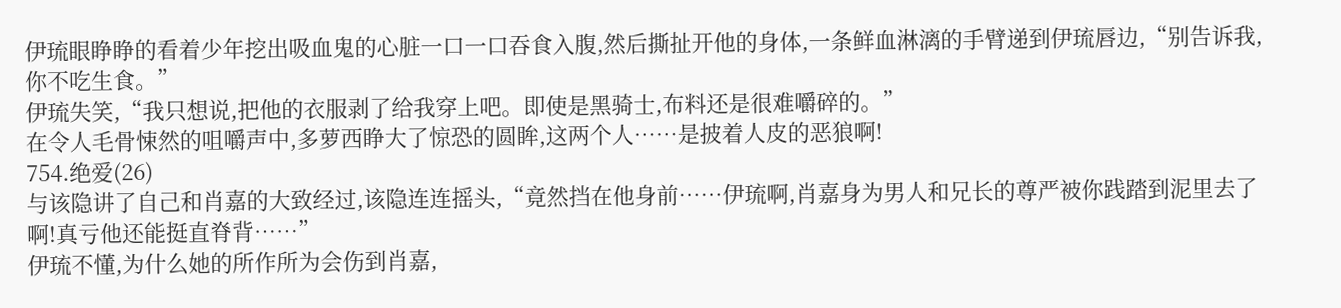伊琉眼睁睁的看着少年挖出吸血鬼的心脏一口一口吞食入腹,然后撕扯开他的身体,一条鲜血淋漓的手臂递到伊琉唇边,“别告诉我,你不吃生食。”
伊琉失笑,“我只想说,把他的衣服剥了给我穿上吧。即使是黑骑士,布料还是很难嚼碎的。”
在令人毛骨悚然的咀嚼声中,多萝西睁大了惊恐的圆眸,这两个人……是披着人皮的恶狼啊!
754.绝爱(26)
与该隐讲了自己和肖嘉的大致经过,该隐连连摇头,“竟然挡在他身前……伊琉啊,肖嘉身为男人和兄长的尊严被你践踏到泥里去了啊!真亏他还能挺直脊背……”
伊琉不懂,为什么她的所作所为会伤到肖嘉,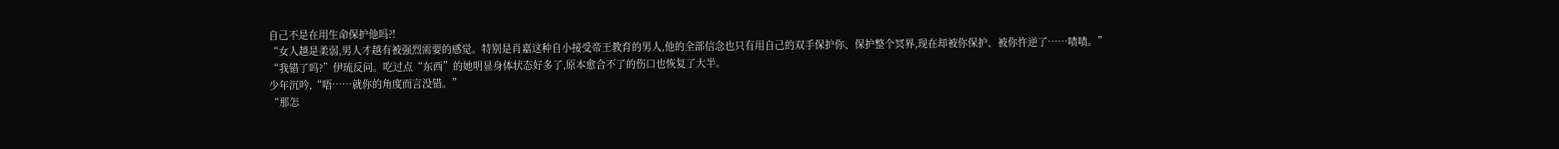自己不是在用生命保护他吗?!
“女人越是柔弱,男人才越有被强烈需要的感觉。特别是肖嘉这种自小接受帝王教育的男人,他的全部信念也只有用自己的双手保护你、保护整个冥界,现在却被你保护、被你忤逆了……啧啧。”
“我错了吗?”伊琉反问。吃过点“东西”的她明显身体状态好多了,原本愈合不了的伤口也恢复了大半。
少年沉吟,“唔……就你的角度而言没错。”
“那怎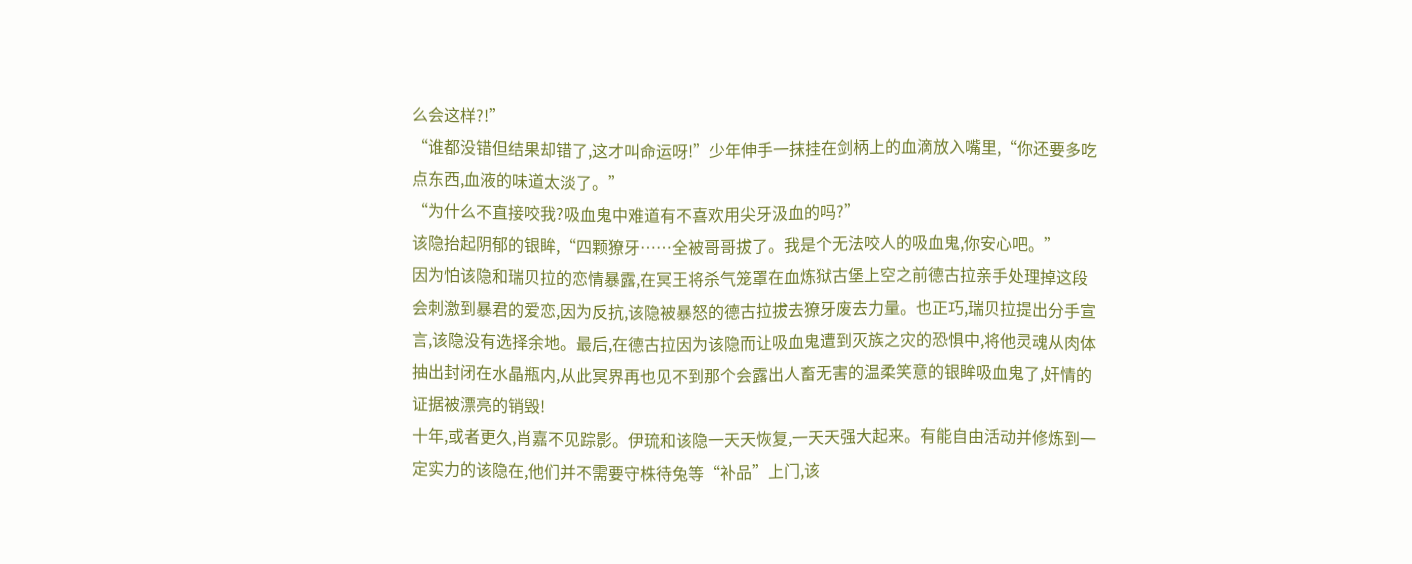么会这样?!”
“谁都没错但结果却错了,这才叫命运呀!”少年伸手一抹挂在剑柄上的血滴放入嘴里,“你还要多吃点东西,血液的味道太淡了。”
“为什么不直接咬我?吸血鬼中难道有不喜欢用尖牙汲血的吗?”
该隐抬起阴郁的银眸,“四颗獠牙……全被哥哥拔了。我是个无法咬人的吸血鬼,你安心吧。”
因为怕该隐和瑞贝拉的恋情暴露,在冥王将杀气笼罩在血炼狱古堡上空之前德古拉亲手处理掉这段会刺激到暴君的爱恋,因为反抗,该隐被暴怒的德古拉拔去獠牙废去力量。也正巧,瑞贝拉提出分手宣言,该隐没有选择余地。最后,在德古拉因为该隐而让吸血鬼遭到灭族之灾的恐惧中,将他灵魂从肉体抽出封闭在水晶瓶内,从此冥界再也见不到那个会露出人畜无害的温柔笑意的银眸吸血鬼了,奸情的证据被漂亮的销毁!
十年,或者更久,肖嘉不见踪影。伊琉和该隐一天天恢复,一天天强大起来。有能自由活动并修炼到一定实力的该隐在,他们并不需要守株待兔等“补品”上门,该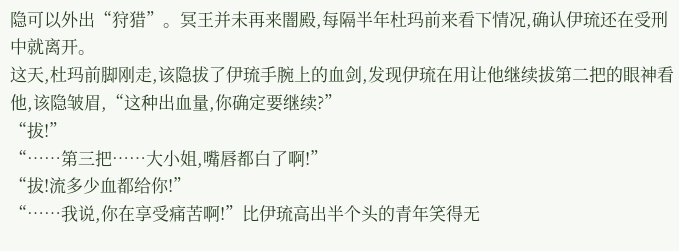隐可以外出“狩猎”。冥王并未再来闇殿,每隔半年杜玛前来看下情况,确认伊琉还在受刑中就离开。
这天,杜玛前脚刚走,该隐拔了伊琉手腕上的血剑,发现伊琉在用让他继续拔第二把的眼神看他,该隐皱眉,“这种出血量,你确定要继续?”
“拔!”
“……第三把……大小姐,嘴唇都白了啊!”
“拔!流多少血都给你!”
“……我说,你在享受痛苦啊!”比伊琉高出半个头的青年笑得无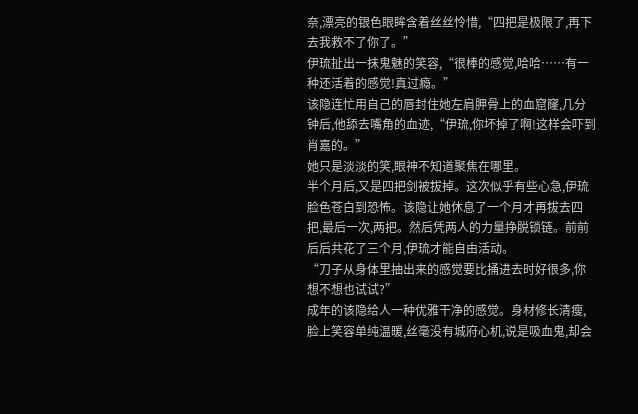奈,漂亮的银色眼眸含着丝丝怜惜,“四把是极限了,再下去我救不了你了。”
伊琉扯出一抹鬼魅的笑容,“很棒的感觉,哈哈……有一种还活着的感觉!真过瘾。”
该隐连忙用自己的唇封住她左肩胛骨上的血窟窿,几分钟后,他舔去嘴角的血迹,“伊琉,你坏掉了啊!这样会吓到肖嘉的。”
她只是淡淡的笑,眼神不知道聚焦在哪里。
半个月后,又是四把剑被拔掉。这次似乎有些心急,伊琉脸色苍白到恐怖。该隐让她休息了一个月才再拔去四把,最后一次,两把。然后凭两人的力量挣脱锁链。前前后后共花了三个月,伊琉才能自由活动。
“刀子从身体里抽出来的感觉要比捅进去时好很多,你想不想也试试?”
成年的该隐给人一种优雅干净的感觉。身材修长清瘦,脸上笑容单纯温暖,丝毫没有城府心机,说是吸血鬼,却会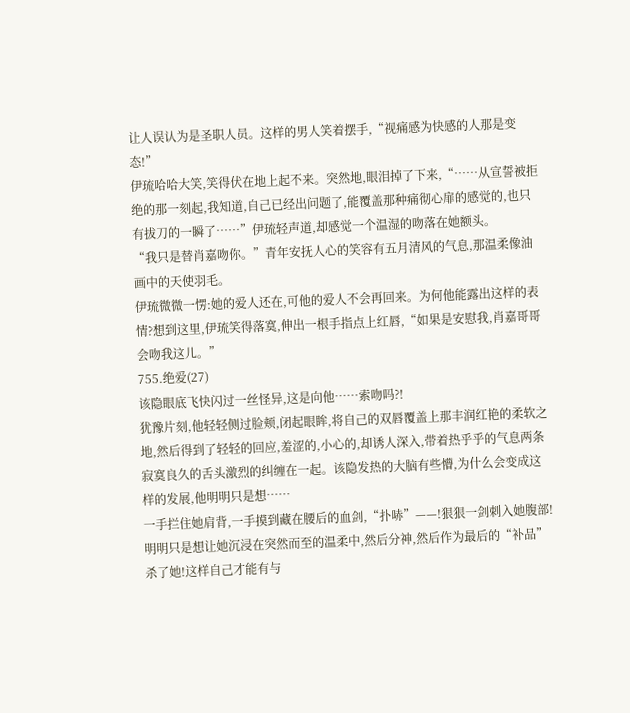让人误认为是圣职人员。这样的男人笑着摆手,“视痛感为快感的人那是变态!”
伊琉哈哈大笑,笑得伏在地上起不来。突然地,眼泪掉了下来,“……从宣誓被拒绝的那一刻起,我知道,自己已经出问题了,能覆盖那种痛彻心扉的感觉的,也只有拔刀的一瞬了……”伊琉轻声道,却感觉一个温湿的吻落在她额头。
“我只是替肖嘉吻你。”青年安抚人心的笑容有五月清风的气息,那温柔像油画中的天使羽毛。
伊琉微微一愣:她的爱人还在,可他的爱人不会再回来。为何他能露出这样的表情?想到这里,伊琉笑得落寞,伸出一根手指点上红唇,“如果是安慰我,肖嘉哥哥会吻我这儿。”
755.绝爱(27)
该隐眼底飞快闪过一丝怪异,这是向他……索吻吗?!
犹豫片刻,他轻轻侧过脸颊,闭起眼眸,将自己的双唇覆盖上那丰润红艳的柔软之地,然后得到了轻轻的回应,羞涩的,小心的,却诱人深入,带着热乎乎的气息两条寂寞良久的舌头激烈的纠缠在一起。该隐发热的大脑有些懵,为什么会变成这样的发展,他明明只是想……
一手拦住她肩背,一手摸到藏在腰后的血剑,“扑哧”——!狠狠一剑刺入她腹部!明明只是想让她沉浸在突然而至的温柔中,然后分神,然后作为最后的“补品”杀了她!这样自己才能有与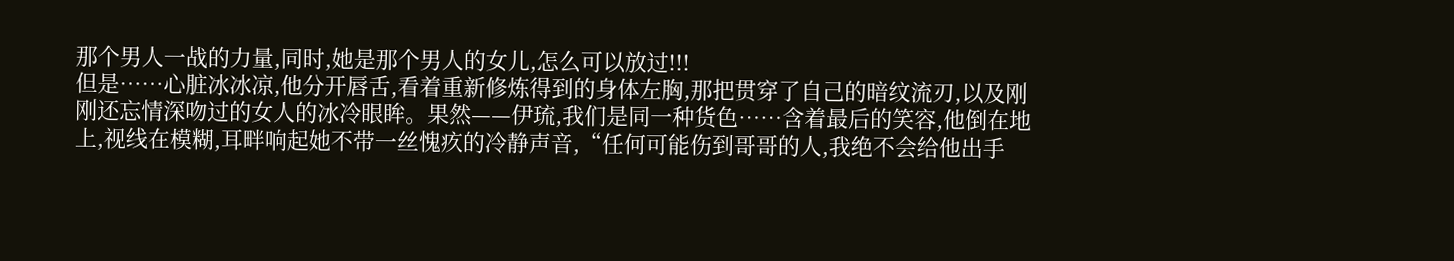那个男人一战的力量,同时,她是那个男人的女儿,怎么可以放过!!!
但是……心脏冰冰凉,他分开唇舌,看着重新修炼得到的身体左胸,那把贯穿了自己的暗纹流刃,以及刚刚还忘情深吻过的女人的冰冷眼眸。果然——伊琉,我们是同一种货色……含着最后的笑容,他倒在地上,视线在模糊,耳畔响起她不带一丝愧疚的冷静声音,“任何可能伤到哥哥的人,我绝不会给他出手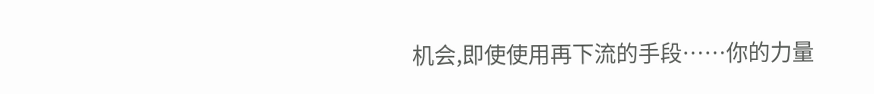机会,即使使用再下流的手段……你的力量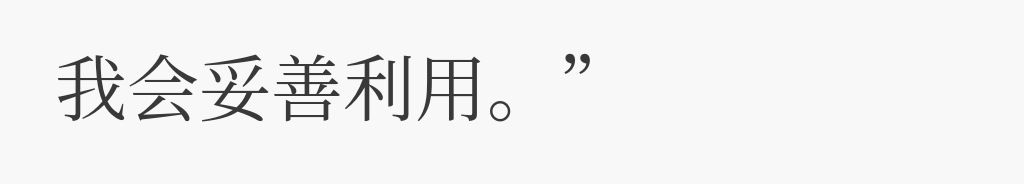我会妥善利用。”